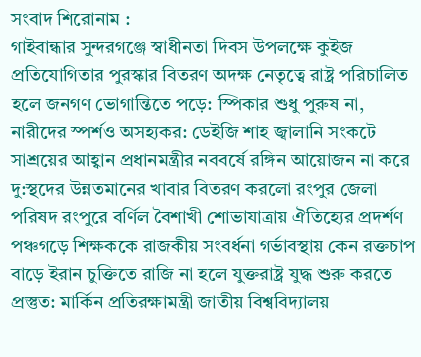সংবাদ শিরোনাম :
গাইবান্ধার সুন্দরগঞ্জে স্বাধীনতা দিবস উপলক্ষে কুইজ প্রতিযোগিতার পুরস্কার বিতরণ অদক্ষ নেতৃত্বে রাষ্ট্র পরিচালিত হলে জনগণ ভোগান্তিতে পড়ে: স্পিকার শুধু পুরুষ না, নারীদের স্পর্শও অসহ্যকর: ডেইজি শাহ জ্বালানি সংকটে সাশ্রয়ের আহ্বান প্রধানমন্ত্রীর নববর্ষে রঙ্গিন আয়োজন না করে দু:স্থদের উন্নতমানের খাবার বিতরণ করলো রংপুর জেলা পরিষদ রংপুরে বর্ণিল বৈশাখী শোভাযাত্রায় ঐতিহ্যের প্রদর্শণ পঞ্চগড়ে শিক্ষককে রাজকীয় সংবর্ধনা গর্ভাবস্থায় কেন রক্তচাপ বাড়ে ইরান চুক্তিতে রাজি না হলে যুক্তরাষ্ট্র যুদ্ধ শুরু করতে প্রস্তুত: মার্কিন প্রতিরক্ষামন্ত্রী জাতীয় বিশ্ববিদ্যালয়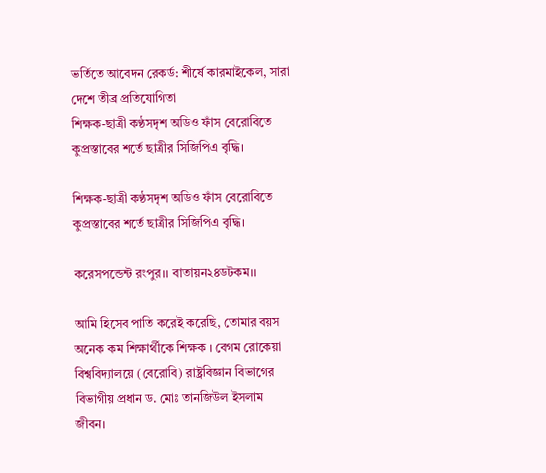ভর্তিতে আবেদন রেকর্ড: শীর্ষে কারমাইকেল, সারা দেশে তীব্র প্রতিযোগিতা
শিক্ষক-ছাত্রী কণ্ঠসদৃশ অডিও ফাঁস বেরোবিতে কুপ্রস্তাবের শর্তে ছাত্রীর সিজিপিএ বৃদ্ধি।

শিক্ষক-ছাত্রী কণ্ঠসদৃশ অডিও ফাঁস বেরোবিতে কুপ্রস্তাবের শর্তে ছাত্রীর সিজিপিএ বৃদ্ধি।

করেসপন্ডেন্ট রংপুর।। বাতায়ন২৪ডটকম।।

আমি হিসেব পাতি করেই করেছি, তোমার বয়স অনেক কম শিক্ষার্থীকে শিক্ষক । বেগম রোকেয়া বিশ্ববিদ্যালয়ে (বেরোবি) রাষ্ট্রবিজ্ঞান বিভাগের বিভাগীয় প্রধান ড. মোঃ তানজিউল ইসলাম জীবন।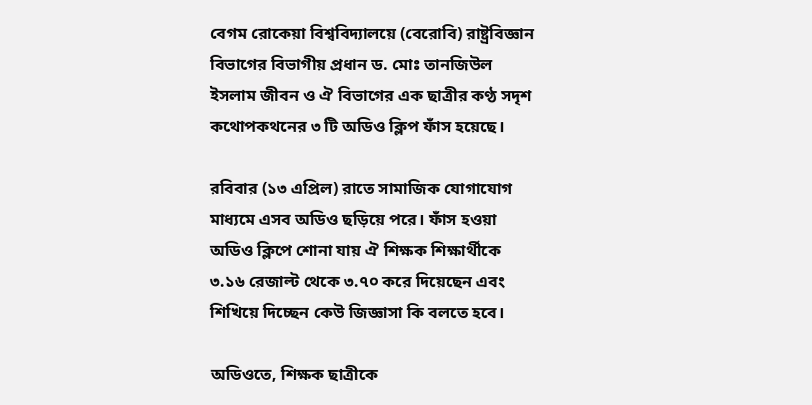বেগম রোকেয়া বিশ্ববিদ্যালয়ে (বেরোবি) রাষ্ট্রবিজ্ঞান বিভাগের বিভাগীয় প্রধান ড. মোঃ তানজিউল ইসলাম জীবন ও ঐ বিভাগের এক ছাত্রীর কণ্ঠ সদৃশ কথোপকথনের ৩ টি অডিও ক্লিপ ফাঁস হয়েছে।

রবিবার (১৩ এপ্রিল) রাতে সামাজিক যোগাযোগ মাধ্যমে এসব অডিও ছড়িয়ে পরে। ফাঁস হওয়া অডিও ক্লিপে শোনা যায় ঐ শিক্ষক শিক্ষার্থীকে ৩.১৬ রেজাল্ট থেকে ৩.৭০ করে দিয়েছেন এবং শিখিয়ে দিচ্ছেন কেউ জিজ্ঞাসা কি বলতে হবে।

অডিওতে, শিক্ষক ছাত্রীকে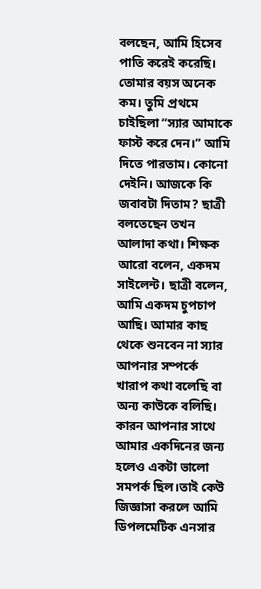বলছেন, আমি হিসেব পাতি করেই করেছি। তোমার বয়স অনেক কম। তুমি প্রথমে চাইছিলা “স্যার আমাকে ফাস্ট করে দেন।” আমি দিতে পারতাম। কোনো দেইনি। আজকে কি জবাবটা দিতাম? ছাত্রী বলতেছেন তখন আলাদা কথা। শিক্ষক আরো বলেন, একদম সাইলেন্ট। ছাত্রী বলেন, আমি একদম চুপচাপ আছি। আমার কাছ থেকে শুনবেন না স্যার আপনার সম্পর্কে খারাপ কথা বলেছি বা অন্য কাউকে বলিছি। কারন আপনার সাথে আমার একদিনের জন্য হলেও একটা ভালো সমপর্ক ছিল।তাই কেউ জিজ্ঞাসা করলে আমি ডিপলমেটিক এনসার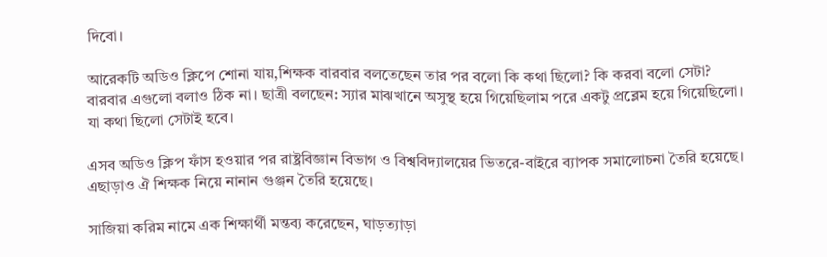দিবো।

আরেকটি অডিও ক্লিপে শোনা যায়,শিক্ষক বারবার বলতেছেন তার পর বলো কি কথা ছিলো? কি করবা বলো সেটা? বারবার এগুলো বলাও ঠিক না। ছাত্রী বলছেন: স্যার মাঝখানে অসুস্থ হয়ে গিয়েছিলাম পরে একটু প্রব্লেম হয়ে গিয়েছিলো। যা কথা ছিলো সেটাই হবে।

এসব অডিও ক্লিপ ফাঁস হওয়ার পর রাষ্ট্রবিজ্ঞান বিভাগ ও বিশ্ববিদ্যালয়ের ভিতরে-বাইরে ব্যাপক সমালোচনা তৈরি হয়েছে। এছাড়াও ঐ শিক্ষক নিয়ে নানান গুঞ্জন তৈরি হয়েছে।

সাজিয়া করিম নামে এক শিক্ষার্থী মন্তব্য করেছেন, ঘাড়ত্যাড়া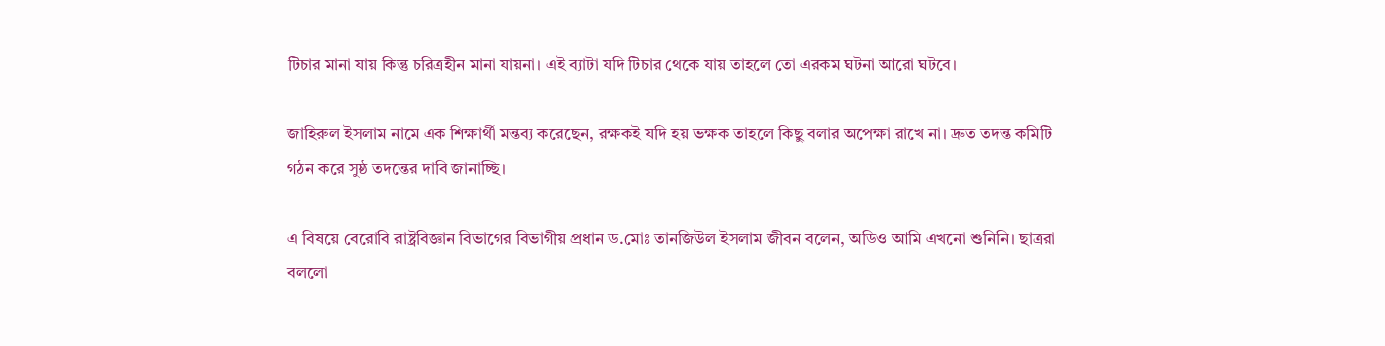টিচার মানা যায় কিন্তু চরিত্রহীন মানা যায়না। এই ব্যাটা যদি টিচার থেকে যায় তাহলে তো এরকম ঘটনা আরো ঘটবে।

জাহিরুল ইসলাম নামে এক শিক্ষার্থী মন্তব্য করেছেন, রক্ষকই যদি হয় ভক্ষক তাহলে কিছু বলার অপেক্ষা রাখে না। দ্রুত তদন্ত কমিটি গঠন করে সুষ্ঠ তদন্তের দাবি জানাচ্ছি।

এ বিষয়ে বেরোবি রাষ্ট্রবিজ্ঞান বিভাগের বিভাগীয় প্রধান ড.মোঃ তানজিউল ইসলাম জীবন বলেন, অডিও আমি এখনো শুনিনি। ছাত্ররা বললো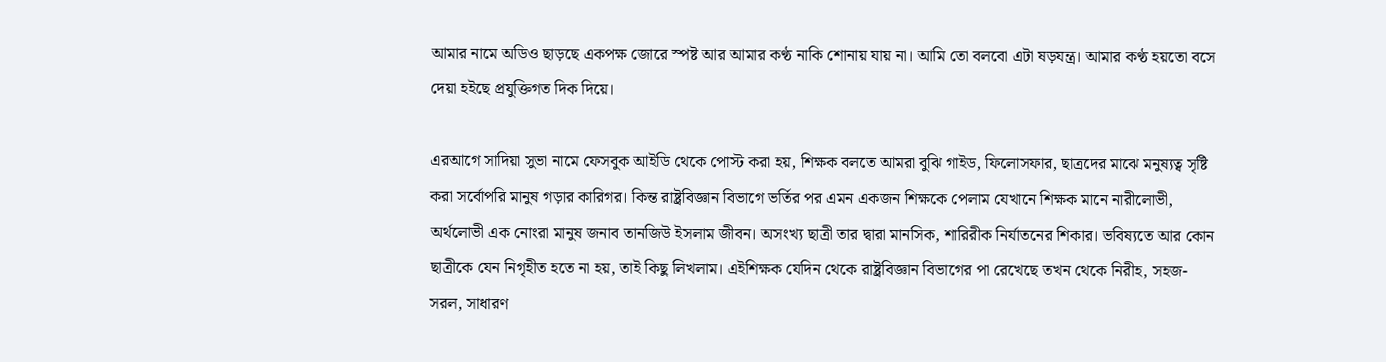আমার নামে অডিও ছাড়ছে একপক্ষ জোরে স্পষ্ট আর আমার কণ্ঠ নাকি শোনায় যায় না। আমি তো বলবো এটা ষড়যন্ত্র। আমার কণ্ঠ হয়তো বসে দেয়া হইছে প্রযুক্তিগত দিক দিয়ে।

এরআগে সাদিয়া সুভা নামে ফেসবুক আইডি থেকে পোস্ট করা হয়, শিক্ষক বলতে আমরা বুঝি গাইড, ফিলোসফার, ছাত্রদের মাঝে মনুষ্যত্ব সৃষ্টি করা সর্বোপরি মানুষ গড়ার কারিগর। কিন্ত রাষ্ট্রবিজ্ঞান বিভাগে ভর্তির পর এমন একজন শিক্ষকে পেলাম যেখানে শিক্ষক মানে নারীলোভী, অর্থলোভী এক নোংরা মানুষ জনাব তানজিউ ইসলাম জীবন। অসংখ্য ছাত্রী তার দ্বারা মানসিক, শারিরীক নির্যাতনের শিকার। ভবিষ্যতে আর কোন ছাত্রীকে যেন নিগৃহীত হতে না হয়, তাই কিছু লিখলাম। এইশিক্ষক যেদিন থেকে রাষ্ট্রবিজ্ঞান বিভাগের পা রেখেছে তখন থেকে নিরীহ, সহজ-সরল, সাধারণ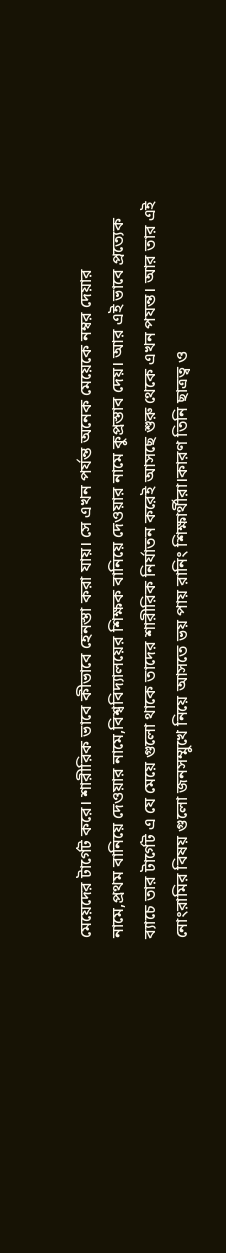মেয়েদের টার্গেট করে। শারীরিক ভাবে কীভাবে হেনস্তা করা যায়। সে এখন পর্যন্ত অনেক মেয়েকে নম্বর দেয়ার নামে,প্রথম বানিয়ে দেওয়ার নামে,বিশ্ববিদ্যালয়ের শিক্ষক বানিয়ে দেওয়ার নামে কুপ্রস্তাব দেয়। আর এই ভাবে প্রত্যেক ব্যাচে তার টার্গেট এ যে মেয়ে গুলো থাকে তাদের শারীরিক নির্যাতন করেই আসছে শুরু থেকে এখন পযন্ত। আর তার এই নোংরামির বিষয় গুলো জনসম্মুখে নিয়ে আসতে ভয় পায় রানিং শিক্ষার্থীরা।কারণ তিনি ছাত্রত্ব ও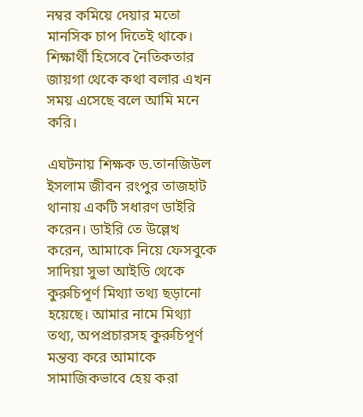নম্বর কমিয়ে দেয়ার মতো মানসিক চাপ দিতেই থাকে। শিক্ষার্থী হিসেবে নৈতিকতার জায়গা থেকে কথা বলার এখন সময় এসেছে বলে আমি মনে করি।

এঘটনায় শিক্ষক ড.তানজিউল ইসলাম জীবন রংপুর তাজহাট থানায় একটি সধারণ ডাইরি করেন। ডাইরি তে উল্লেখ করেন, আমাকে নিয়ে ফেসবুকে সাদিয়া সুভা আইডি থেকে কুরুচিপূর্ণ মিথ্যা তথ্য ছড়ানো হয়েছে। আমার নামে মিথ্যা তথ্য, অপপ্রচারসহ কুরুচিপূর্ণ মন্তব্য করে আমাকে সামাজিকভাবে হেয় করা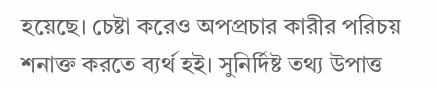হয়েছে। চেষ্টা করেও অপপ্রচার কারীর পরিচয় শনাক্ত করতে ব্যর্থ হই। সুনির্দিষ্ট তথ্য উপাত্ত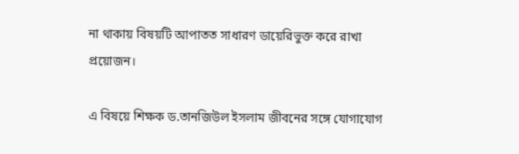না থাকায় বিষয়টি আপাতত সাধারণ ডায়েরিভুক্ত করে রাখা প্রয়োজন।

এ বিষয়ে শিক্ষক ড.তানজিউল ইসলাম জীবনের সঙ্গে যোগাযোগ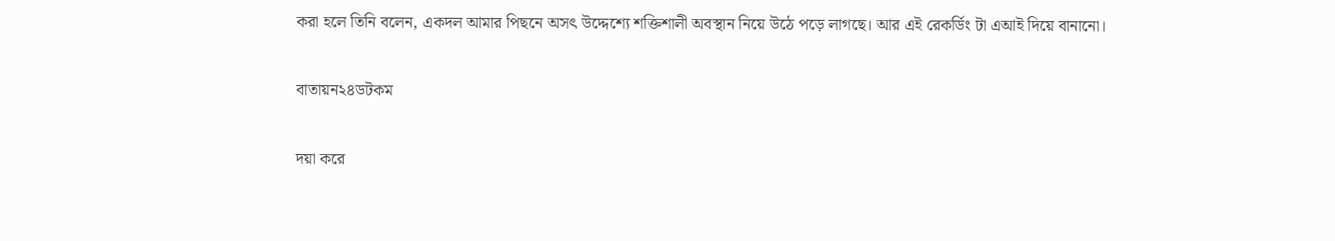করা হলে তিনি বলেন, একদল আমার পিছনে অসৎ উদ্দেশ্যে শক্তিশালী অবস্থান নিয়ে উঠে পড়ে লাগছে। আর এই রেকর্ডিং টা এআই দিয়ে বানানো।

বাতায়ন২৪ডটকম

দয়া করে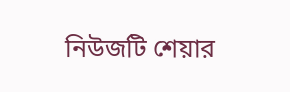নিউজটি শেয়ার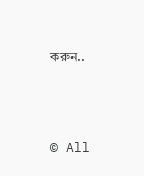করুন..




© All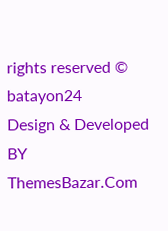rights reserved © batayon24
Design & Developed BY ThemesBazar.Com